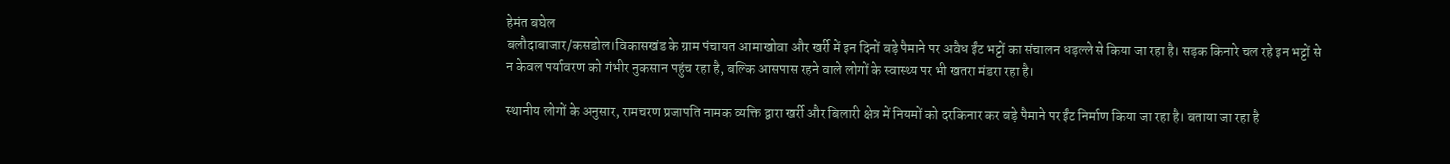हेमंत बघेल
बलौदाबाजार/कसडोल।विकासखंड के ग्राम पंचायत आमाखोवा और खर्री में इन दिनों बड़े पैमाने पर अवैध ईंट भट्टों का संचालन धड़ल्ले से किया जा रहा है। सड़क किनारे चल रहे इन भट्टों से न केवल पर्यावरण को गंभीर नुकसान पहुंच रहा है, बल्कि आसपास रहने वाले लोगों के स्वास्थ्य पर भी खतरा मंडरा रहा है।

स्थानीय लोगों के अनुसार, रामचरण प्रजापति नामक व्यक्ति द्वारा खर्री और बिलारी क्षेत्र में नियमों को दरकिनार कर बड़े पैमाने पर ईंट निर्माण किया जा रहा है। बताया जा रहा है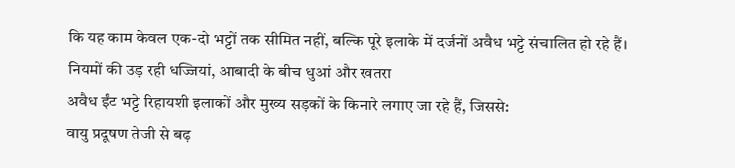कि यह काम केवल एक-दो भट्टों तक सीमित नहीं, बल्कि पूरे इलाके में दर्जनों अवैध भट्टे संचालित हो रहे हैं।
नियमों की उड़ रही धज्जियां, आबादी के बीच धुआं और खतरा
अवैध ईंट भट्टे रिहायशी इलाकों और मुख्य सड़कों के किनारे लगाए जा रहे हैं, जिससे:
वायु प्रदूषण तेजी से बढ़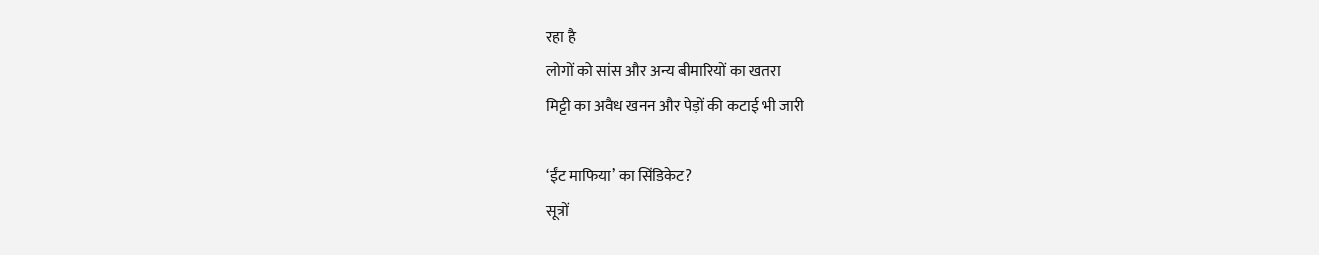रहा है
लोगों को सांस और अन्य बीमारियों का खतरा
मिट्टी का अवैध खनन और पेड़ों की कटाई भी जारी

‘ईंट माफिया’ का सिंडिकेट?
सूत्रों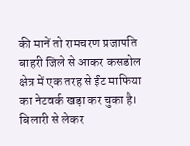की मानें तो रामचरण प्रजापति बाहरी जिले से आकर कसडोल क्षेत्र में एक तरह से ईंट माफिया का नेटवर्क खड़ा कर चुका है। बिलारी से लेकर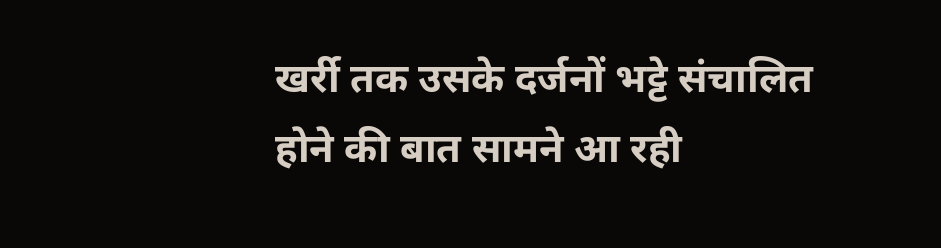खर्री तक उसके दर्जनों भट्टे संचालित होने की बात सामने आ रही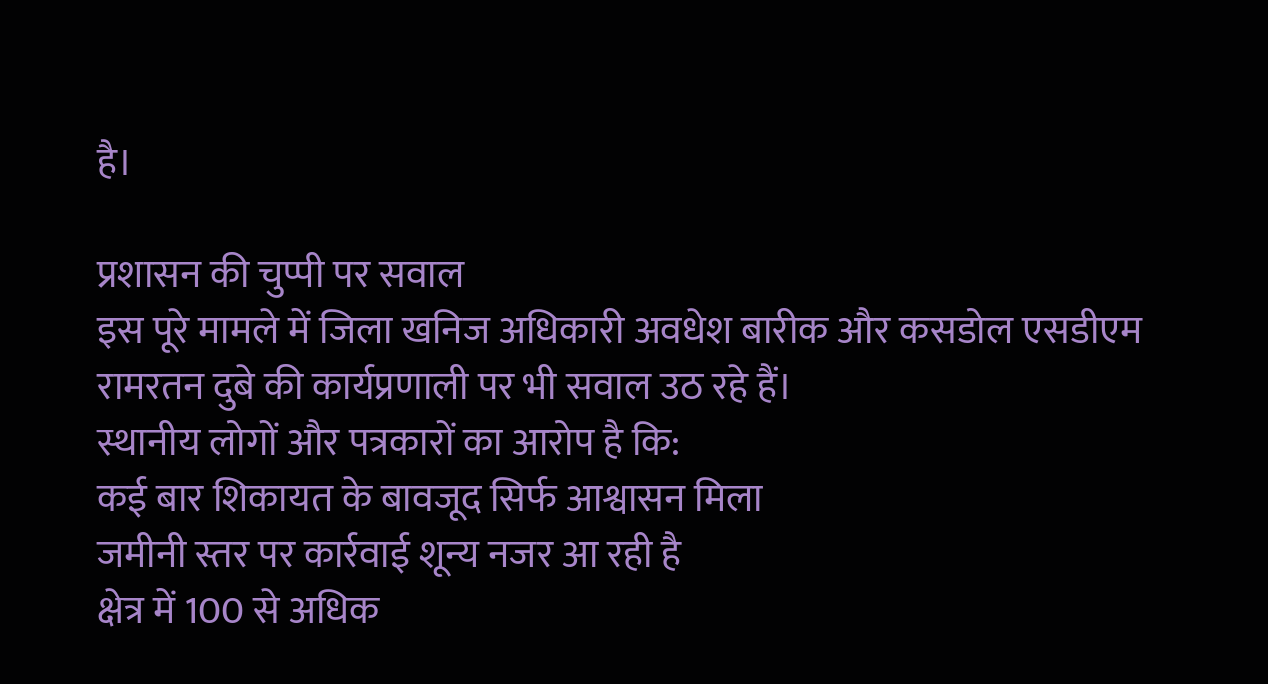है।

प्रशासन की चुप्पी पर सवाल
इस पूरे मामले में जिला खनिज अधिकारी अवधेश बारीक और कसडोल एसडीएम रामरतन दुबे की कार्यप्रणाली पर भी सवाल उठ रहे हैं।
स्थानीय लोगों और पत्रकारों का आरोप है कि:
कई बार शिकायत के बावजूद सिर्फ आश्वासन मिला
जमीनी स्तर पर कार्रवाई शून्य नजर आ रही है
क्षेत्र में 100 से अधिक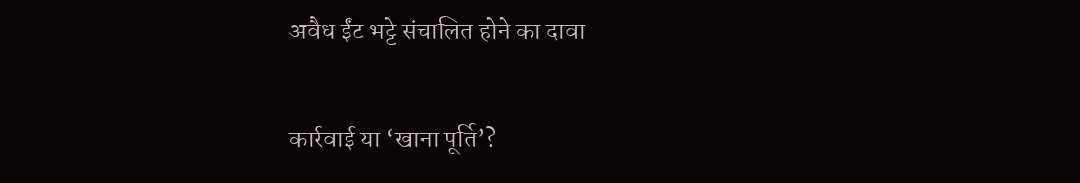अवैध ईंट भट्टे संचालित होने का दावा

कार्रवाई या ‘खाना पूर्ति’?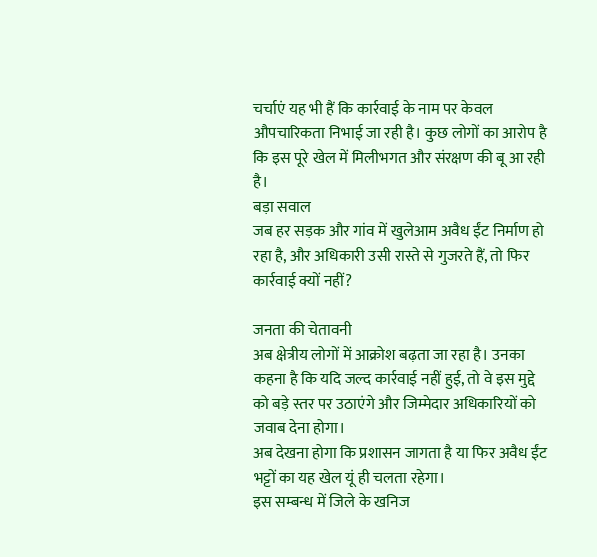चर्चाएं यह भी हैं कि कार्रवाई के नाम पर केवल औपचारिकता निभाई जा रही है। कुछ लोगों का आरोप है कि इस पूरे खेल में मिलीभगत और संरक्षण की बू आ रही है।
बड़ा सवाल
जब हर सड़क और गांव में खुलेआम अवैध ईंट निर्माण हो रहा है, और अधिकारी उसी रास्ते से गुजरते हैं, तो फिर कार्रवाई क्यों नहीं?

जनता की चेतावनी
अब क्षेत्रीय लोगों में आक्रोश बढ़ता जा रहा है। उनका कहना है कि यदि जल्द कार्रवाई नहीं हुई, तो वे इस मुद्दे को बड़े स्तर पर उठाएंगे और जिम्मेदार अधिकारियों को जवाब देना होगा।
अब देखना होगा कि प्रशासन जागता है या फिर अवैध ईंट भट्टों का यह खेल यूं ही चलता रहेगा।
इस सम्बन्ध में जिले के खनिज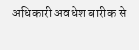अधिकारी अवधेश बारीक से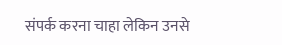संपर्क करना चाहा लेकिन उनसे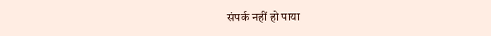संपर्क नहीं हो पाया